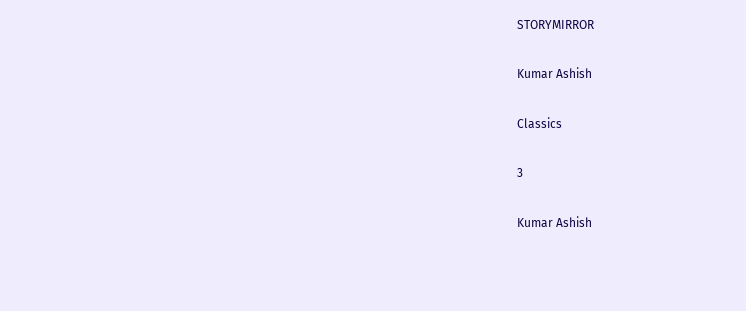STORYMIRROR

Kumar Ashish

Classics

3

Kumar Ashish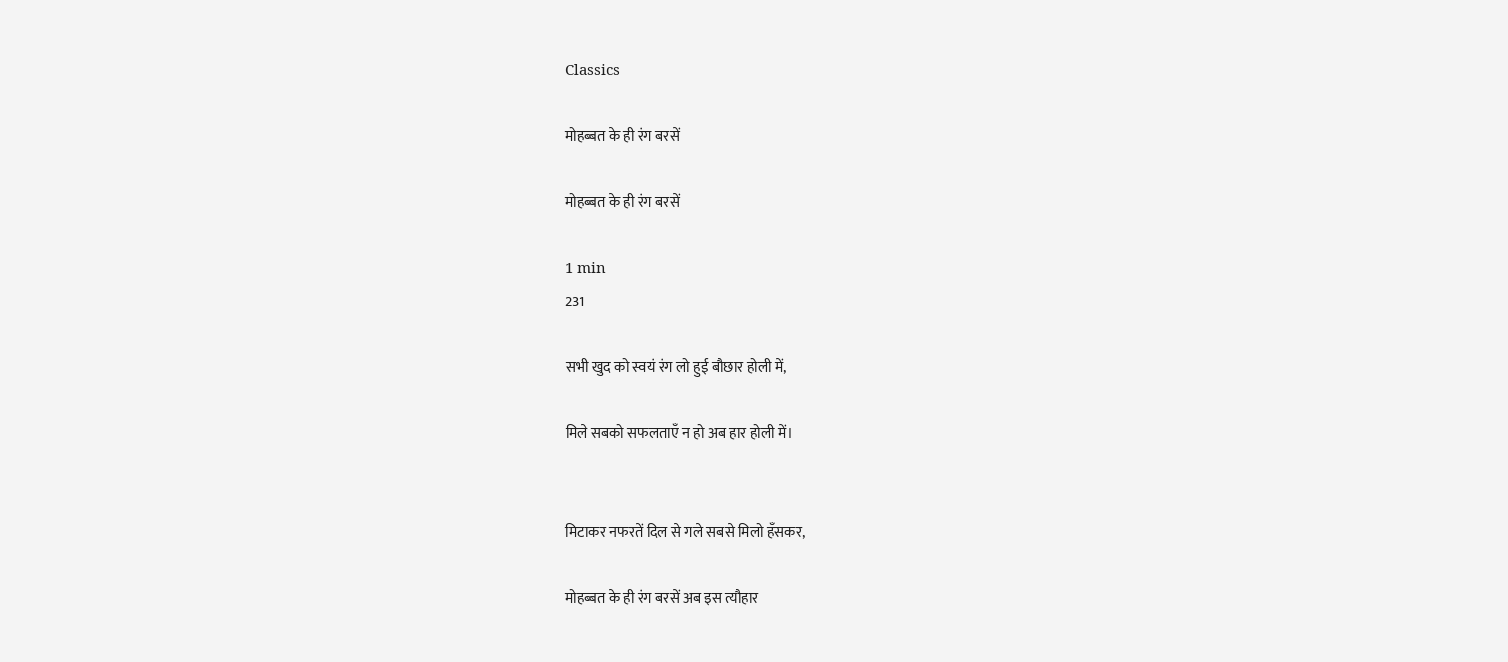Classics

मोहब्बत के ही रंग बरसें

मोहब्बत के ही रंग बरसें

1 min
231

सभी खुद को स्वयं रंग लो हुई बौछार होली में,

मिले सबको सफलताएँ न हो अब हार होली में।


मिटाकर नफरतें दिल से गले सबसे मिलो हँसकर,

मोहब्बत के ही रंग बरसें अब इस त्यौहार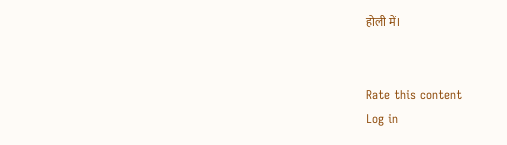होली में।


Rate this content
Log in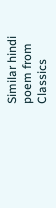Similar hindi poem from Classics